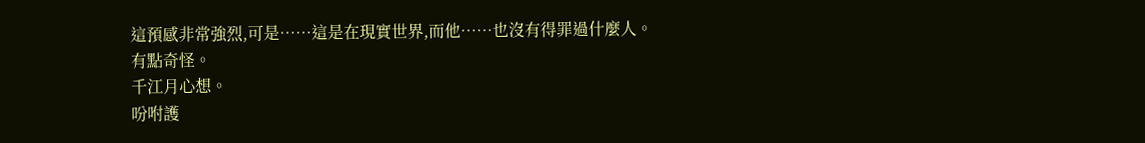這預感非常強烈,可是……這是在現實世界,而他……也沒有得罪過什麼人。
有點奇怪。
千江月心想。
吩咐護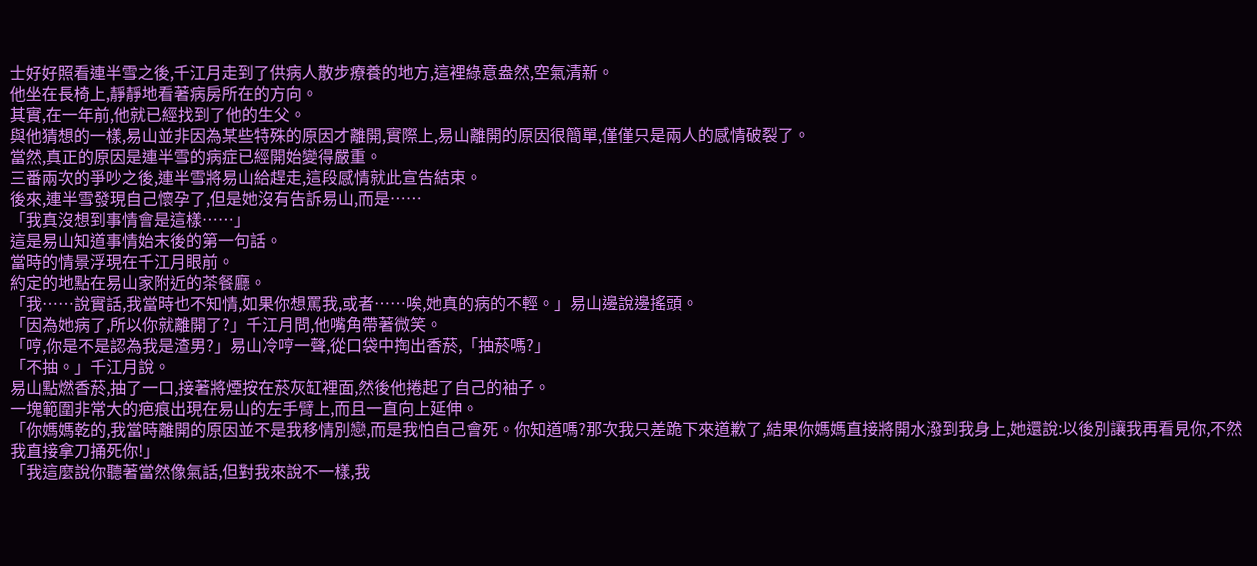士好好照看連半雪之後,千江月走到了供病人散步療養的地方,這裡綠意盎然,空氣清新。
他坐在長椅上,靜靜地看著病房所在的方向。
其實,在一年前,他就已經找到了他的生父。
與他猜想的一樣,易山並非因為某些特殊的原因才離開,實際上,易山離開的原因很簡單,僅僅只是兩人的感情破裂了。
當然,真正的原因是連半雪的病症已經開始變得嚴重。
三番兩次的爭吵之後,連半雪將易山給趕走,這段感情就此宣告結束。
後來,連半雪發現自己懷孕了,但是她沒有告訴易山,而是……
「我真沒想到事情會是這樣……」
這是易山知道事情始末後的第一句話。
當時的情景浮現在千江月眼前。
約定的地點在易山家附近的茶餐廳。
「我……說實話,我當時也不知情,如果你想罵我,或者……唉,她真的病的不輕。」易山邊說邊搖頭。
「因為她病了,所以你就離開了?」千江月問,他嘴角帶著微笑。
「哼,你是不是認為我是渣男?」易山冷哼一聲,從口袋中掏出香菸,「抽菸嗎?」
「不抽。」千江月說。
易山點燃香菸,抽了一口,接著將煙按在菸灰缸裡面,然後他捲起了自己的袖子。
一塊範圍非常大的疤痕出現在易山的左手臂上,而且一直向上延伸。
「你媽媽乾的,我當時離開的原因並不是我移情別戀,而是我怕自己會死。你知道嗎?那次我只差跪下來道歉了,結果你媽媽直接將開水潑到我身上,她還說:以後別讓我再看見你,不然我直接拿刀捅死你!」
「我這麼說你聽著當然像氣話,但對我來說不一樣,我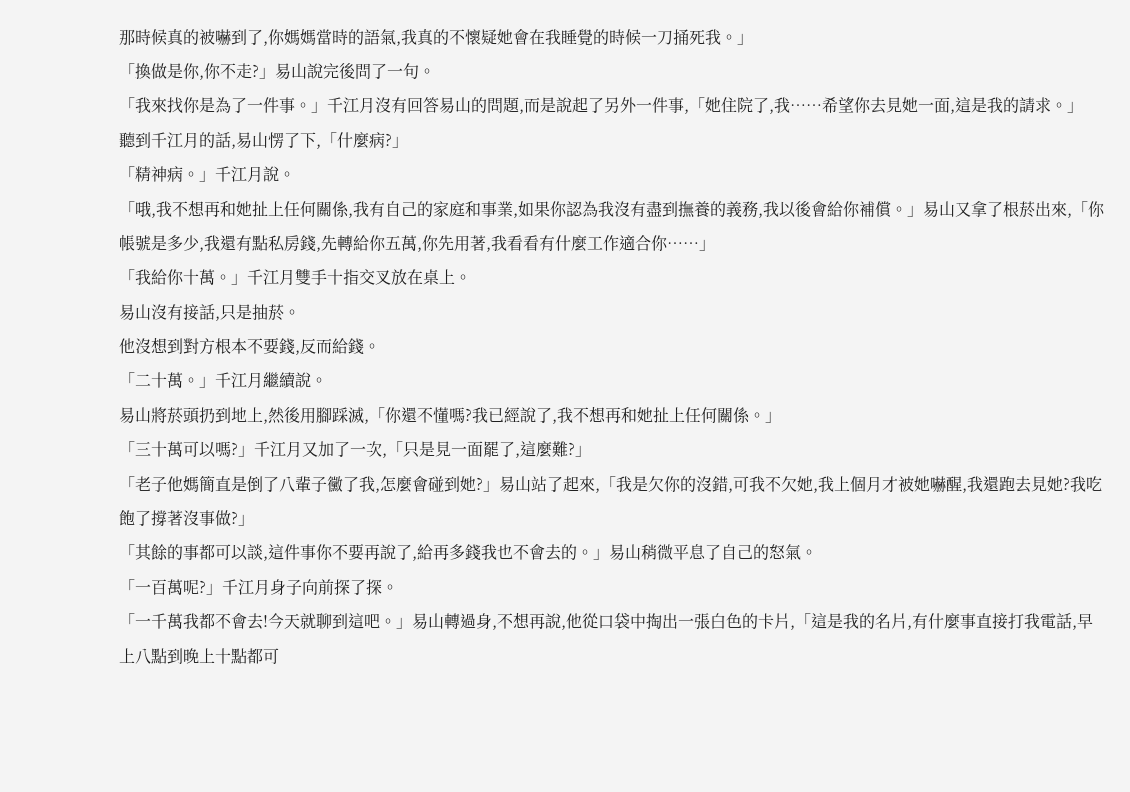那時候真的被嚇到了,你媽媽當時的語氣,我真的不懷疑她會在我睡覺的時候一刀捅死我。」
「換做是你,你不走?」易山說完後問了一句。
「我來找你是為了一件事。」千江月沒有回答易山的問題,而是說起了另外一件事,「她住院了,我……希望你去見她一面,這是我的請求。」
聽到千江月的話,易山愣了下,「什麼病?」
「精神病。」千江月說。
「哦,我不想再和她扯上任何關係,我有自己的家庭和事業,如果你認為我沒有盡到撫養的義務,我以後會給你補償。」易山又拿了根菸出來,「你帳號是多少,我還有點私房錢,先轉給你五萬,你先用著,我看看有什麼工作適合你……」
「我給你十萬。」千江月雙手十指交叉放在桌上。
易山沒有接話,只是抽菸。
他沒想到對方根本不要錢,反而給錢。
「二十萬。」千江月繼續說。
易山將菸頭扔到地上,然後用腳踩滅,「你還不懂嗎?我已經說了,我不想再和她扯上任何關係。」
「三十萬可以嗎?」千江月又加了一次,「只是見一面罷了,這麼難?」
「老子他媽簡直是倒了八輩子黴了我,怎麼會碰到她?」易山站了起來,「我是欠你的沒錯,可我不欠她,我上個月才被她嚇醒,我還跑去見她?我吃飽了撐著沒事做?」
「其餘的事都可以談,這件事你不要再說了,給再多錢我也不會去的。」易山稍微平息了自己的怒氣。
「一百萬呢?」千江月身子向前探了探。
「一千萬我都不會去!今天就聊到這吧。」易山轉過身,不想再說,他從口袋中掏出一張白色的卡片,「這是我的名片,有什麼事直接打我電話,早上八點到晚上十點都可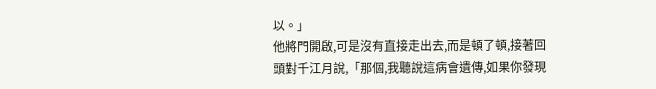以。」
他將門開啟,可是沒有直接走出去,而是頓了頓,接著回頭對千江月說,「那個,我聽說這病會遺傳,如果你發現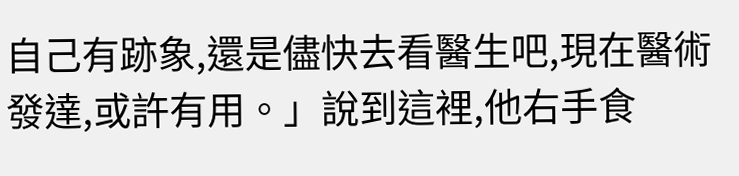自己有跡象,還是儘快去看醫生吧,現在醫術發達,或許有用。」說到這裡,他右手食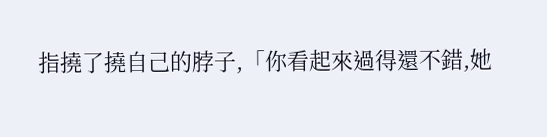指撓了撓自己的脖子,「你看起來過得還不錯,她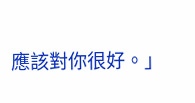應該對你很好。」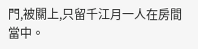門,被關上,只留千江月一人在房間當中。